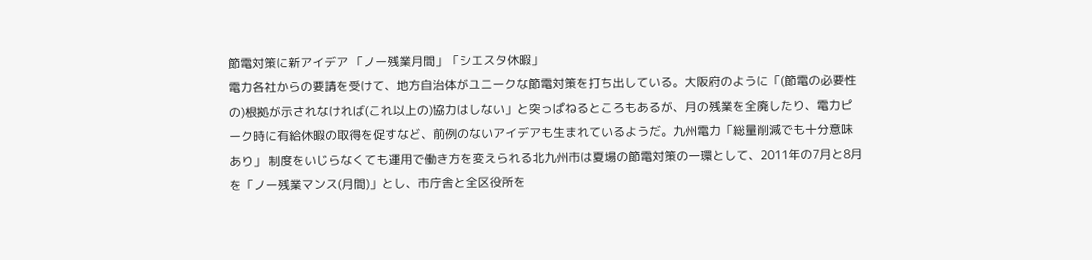節電対策に新アイデア 「ノー残業月間」「シエスタ休暇」
電力各社からの要請を受けて、地方自治体がユニークな節電対策を打ち出している。大阪府のように「(節電の必要性の)根拠が示されなければ(これ以上の)協力はしない」と突っぱねるところもあるが、月の残業を全廃したり、電力ピーク時に有給休暇の取得を促すなど、前例のないアイデアも生まれているようだ。九州電力「総量削減でも十分意味あり」 制度をいじらなくても運用で働き方を変えられる北九州市は夏場の節電対策の一環として、2011年の7月と8月を「ノー残業マンス(月間)」とし、市庁舎と全区役所を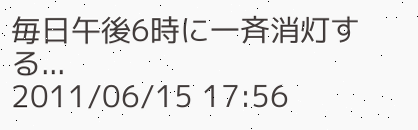毎日午後6時に一斉消灯する...
2011/06/15 17:56